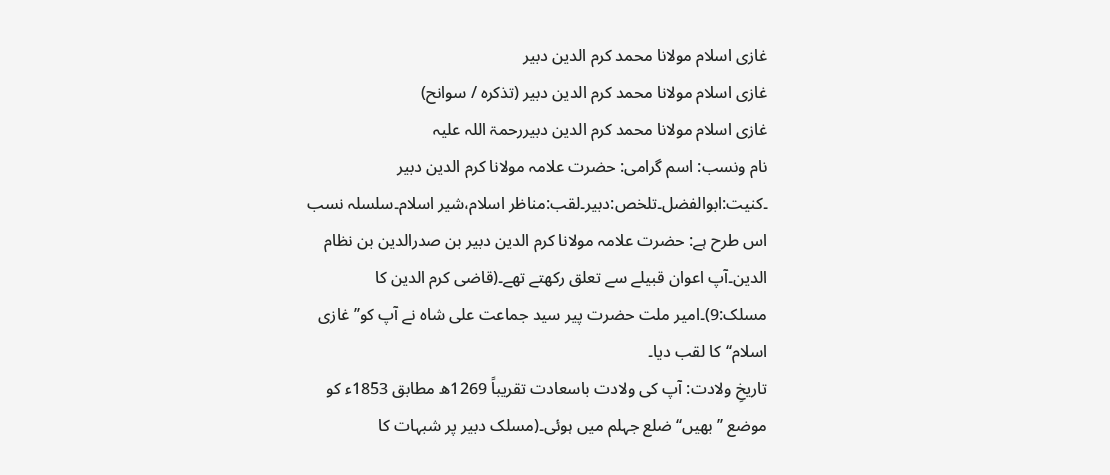غازی اسلام مولانا محمد کرم الدین دبیر
غازی اسلام مولانا محمد کرم الدین دبیر (تذکرہ / سوانح)
غازی اسلام مولانا محمد کرم الدین دبیررحمۃ اللہ علیہ
نام ونسب: اسم گرامی: حضرت علامہ مولانا کرم الدین دبیر ۔کنیت:ابوالفضل۔تلخص:دبیر۔لقب:مناظر اسلام،شیر اسلام۔سلسلہ نسب اس طرح ہے: حضرت علامہ مولانا کرم الدین دبیر بن صدرالدین بن نظام الدین۔آپ اعوان قبیلے سے تعلق رکھتے تھے۔(قاضی کرم الدین کا مسلک:9)۔امیر ملت حضرت پیر سید جماعت علی شاہ نے آپ کو’’غازی اسلام‘‘کا لقب دیا۔
تاریخِ ولادت: آپ کی ولادت باسعادت تقریباً 1269ھ مطابق 1853ء کو موضع ’’بھیں‘‘ضلع جہلم میں ہوئی۔(مسلک دبیر پر شبہات کا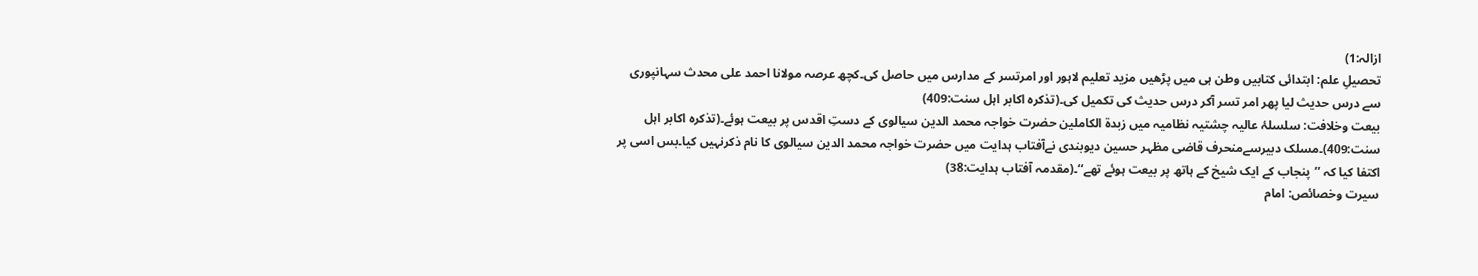ازالہ:1)
تحصیلِ علم: ابتدائی کتابیں وطن ہی میں پڑھیں مزید تعلیم لاہور اور امرتسر کے مدارس میں حاصل کی۔کچھ عرصہ مولانا احمد علی محدث سہانپوری سے درس حدیث لیا پھر امر تسر آکر درس حدیث کی تکمیل کی۔(تذکرہ اکابر اہل سنت:409)
بیعت وخلافت: سلسلۂ عالیہ چشتیہ نظامیہ میں زبدۃ الکاملین حضرت خواجہ محمد الدین سیالوی کے دستِ اقدس پر بیعت ہوئے۔(تذکرہ اکابر اہل سنت:409)۔مسلک دبیرسےمنحرف قاضی مظہر حسین دیوبندی نےآفتاب ہدایت میں حضرت خواجہ محمد الدین سیالوی کا نام ذکرنہیں کیا۔بس اسی پر اکتفا کیا کہ ’’پنجاب کے ایک شیخ کے ہاتھ پر بیعت ہوئے تھے‘‘۔(مقدمہ آفتاب ہدایت:38)
سیرت وخصائص: امام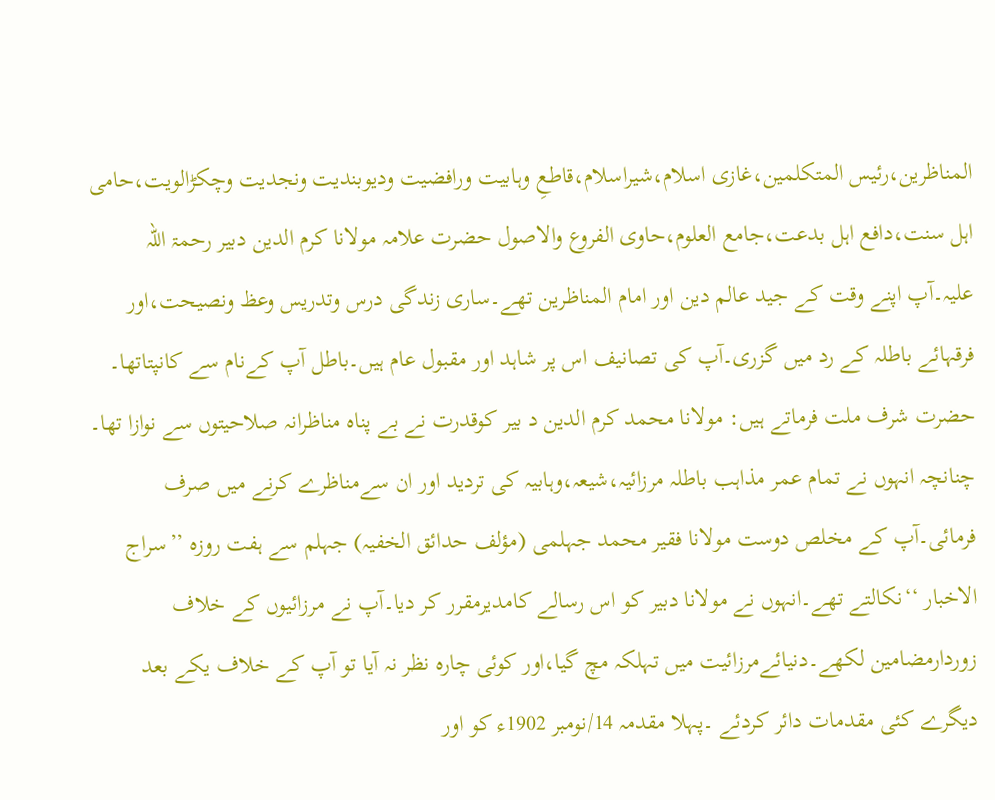المناظرین،رئیس المتکلمین،غازی اسلام،شیراسلام،قاطعِ وہابیت ورافضیت ودیوبندیت ونجدیت وچکڑالویت،حامی اہل سنت،دافع اہل بدعت،جامع العلوم،حاوی الفروع والاصول حضرت علامہ مولانا کرم الدین دبیر رحمۃ اللہ علیہ۔آپ اپنے وقت کے جید عالم دین اور امام المناظرین تھے۔ساری زندگی درس وتدریس وعظ ونصیحت،اور فرقہائے باطلہ کے رد میں گزری۔آپ کی تصانیف اس پر شاہد اور مقبول عام ہیں۔باطل آپ کےنام سے کانپتاتھا۔
حضرت شرف ملت فرماتے ہیں: مولانا محمد کرم الدین د بیر کوقدرت نے بے پناہ مناظرانہ صلاحیتوں سے نوازا تھا۔ چنانچہ انہوں نے تمام عمر مذاہب باطلہ مرزائیہ،شیعہ،وہابیہ کی تردید اور ان سےمناظرے کرنے میں صرف فرمائی۔آپ کے مخلص دوست مولانا فقیر محمد جہلمی (مؤلف حدائق الخفیہ) جہلم سے ہفت روزہ ’’سراج الاخبار ‘‘نکالتے تھے۔انہوں نے مولانا دبیر کو اس رسالے کامدیرمقرر کر دیا۔آپ نے مرزائیوں کے خلاف زوردارمضامین لکھے۔دنیائےمرزائیت میں تہلکہ مچ گیا،اور کوئی چارہ نظر نہ آیا تو آپ کے خلاف یکے بعد دیگرے کئی مقدمات دائر کردئے ۔پہلا مقدمہ 14/نومبر 1902ء کو اور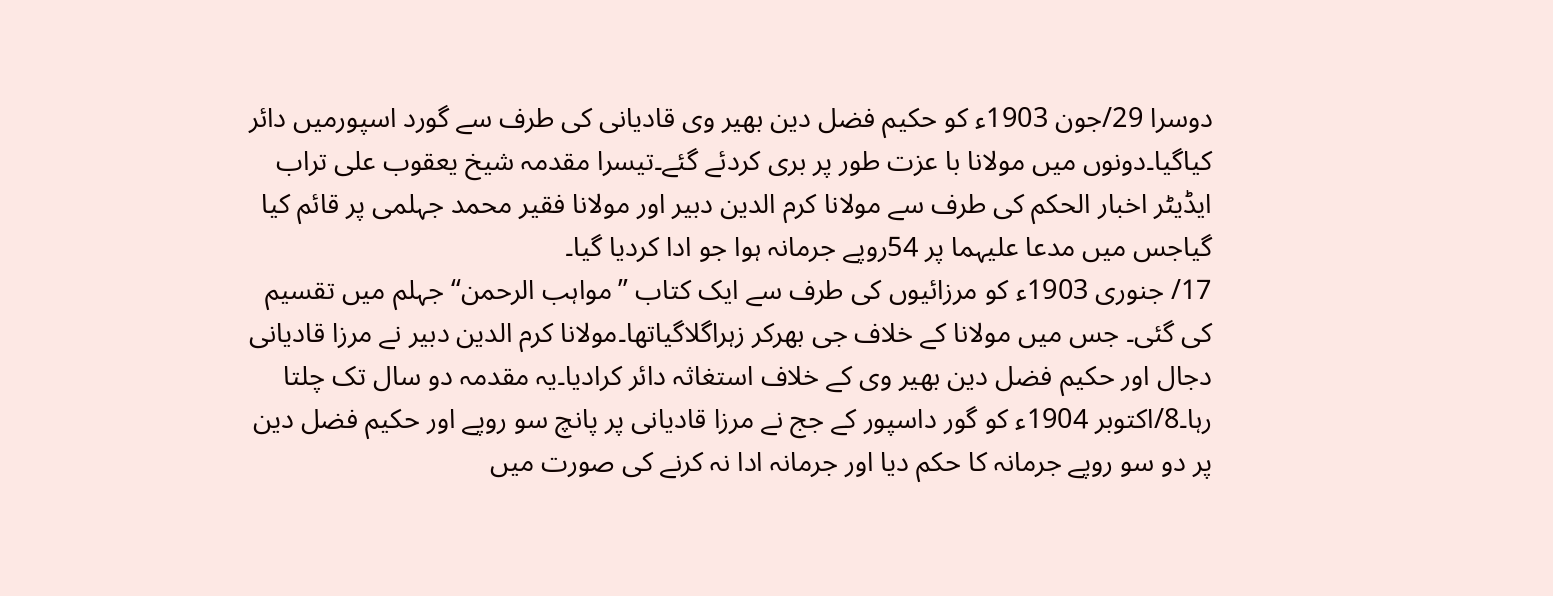دوسرا 29/جون 1903ء کو حکیم فضل دین بھیر وی قادیانی کی طرف سے گورد اسپورمیں دائر کیاگیا۔دونوں میں مولانا با عزت طور پر بری کردئے گئے۔تیسرا مقدمہ شیخ یعقوب علی تراب ایڈیٹر اخبار الحکم کی طرف سے مولانا کرم الدین دبیر اور مولانا فقیر محمد جہلمی پر قائم کیا گیاجس میں مدعا علیہما پر 54روپے جرمانہ ہوا جو ادا کردیا گیا۔
17/ جنوری 1903ء کو مرزائیوں کی طرف سے ایک کتاب ’’مواہب الرحمن‘‘ جہلم میں تقسیم کی گئی۔ جس میں مولانا کے خلاف جی بھرکر زہراگلاگیاتھا۔مولانا کرم الدین دبیر نے مرزا قادیانی دجال اور حکیم فضل دین بھیر وی کے خلاف استغاثہ دائر کرادیا۔یہ مقدمہ دو سال تک چلتا رہا۔8/اکتوبر 1904ء کو گور داسپور کے جج نے مرزا قادیانی پر پانچ سو روپے اور حکیم فضل دین پر دو سو روپے جرمانہ کا حکم دیا اور جرمانہ ادا نہ کرنے کی صورت میں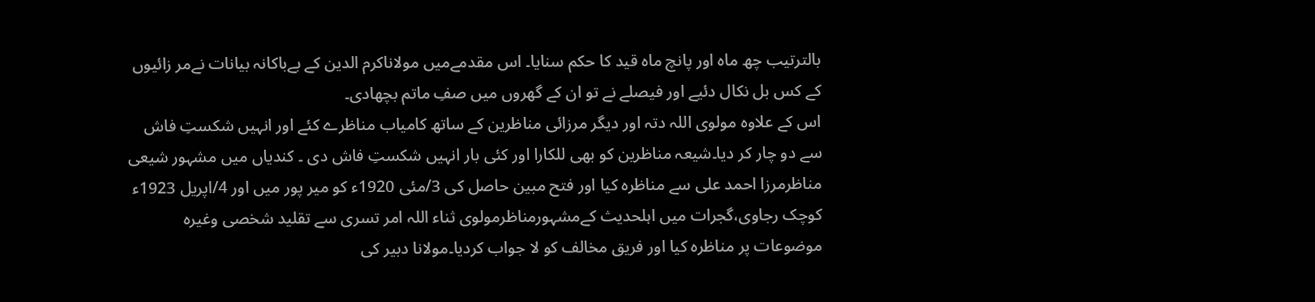بالترتیب چھ ماہ اور پانچ ماہ قید کا حکم سنایا۔ اس مقدمےمیں مولاناکرم الدین کے بےباکانہ بیانات نےمر زائیوں کے کس بل نکال دئیے اور فیصلے نے تو ان کے گھروں میں صفِ ماتم بچھادی۔
اس کے علاوہ مولوی اللہ دتہ اور دیگر مرزائی مناظرین کے ساتھ کامیاب مناظرے کئے اور انہیں شکستِ فاش سے دو چار کر دیا۔شیعہ مناظرین کو بھی للکارا اور کئی بار انہیں شکستِ فاش دی ۔ کندیاں میں مشہور شیعی مناظرمرزا احمد علی سے مناظرہ کیا اور فتح مبین حاصل کی 3/مئی 1920ء کو میر پور میں اور 4/اپریل 1923ء کوچک رجاوی،گجرات میں اہلحدیث کےمشہورمناظرمولوی ثناء اللہ امر تسری سے تقلید شخصی وغیرہ موضوعات پر مناظرہ کیا اور فریق مخالف کو لا جواب کردیا۔مولانا دبیر کی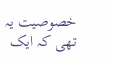خصوصیت یہ تھی کہ ایک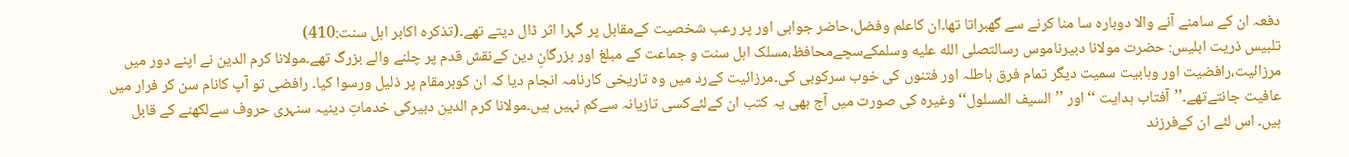دفعہ ان کے سامنے آنے والا دوبارہ سا منا کرنے سے گھبراتا تھا۔ان کاعلم وفضل،حاضر جوابی اور پر رعب شخصیت کےمقابل پر گہرا اثر ڈال دیتے تھے۔(تذکرہ اکابر اہل سنت:410)
تلبیس ذریت ابلیس: حضرت مولانا دبیرناموس رسالتصلى الله عليه وسلمکےسچےمحافظ،مسلک اہل سنت و جماعت کے مبلغ اور بزرگانِ دین کےنقش قدم پر چلنے والے بزرگ تھے۔مولانا کرم الدین نے اپنے دور میں مرزائیت،رافضیت اور وہابیت سمیت دیگر تمام فرق باطلہ اور فتنوں کی خوب سرکوبی کی۔مرزائیت کےرد میں وہ تاریخی کارنامہ انجام دیا کہ ان کوہرمقام پر ذلیل ورسوا کیا۔ رافضی تو آپ کانام سن کر فرار میں عافیت جانتےتھے۔’’آفتاب ہدایت ‘‘اور ’’السیف المسلول‘‘ وغیرہ کی صورت میں آج بھی یہ کتب ان کےلئےکسی تازیانہ سےکم نہیں ہیں۔مولانا کرم الدین دبیرکی خدماتِ دینیہ سنہری حروف سےلکھنے کے قابل ہیں۔ اس لئے ان کےفرزند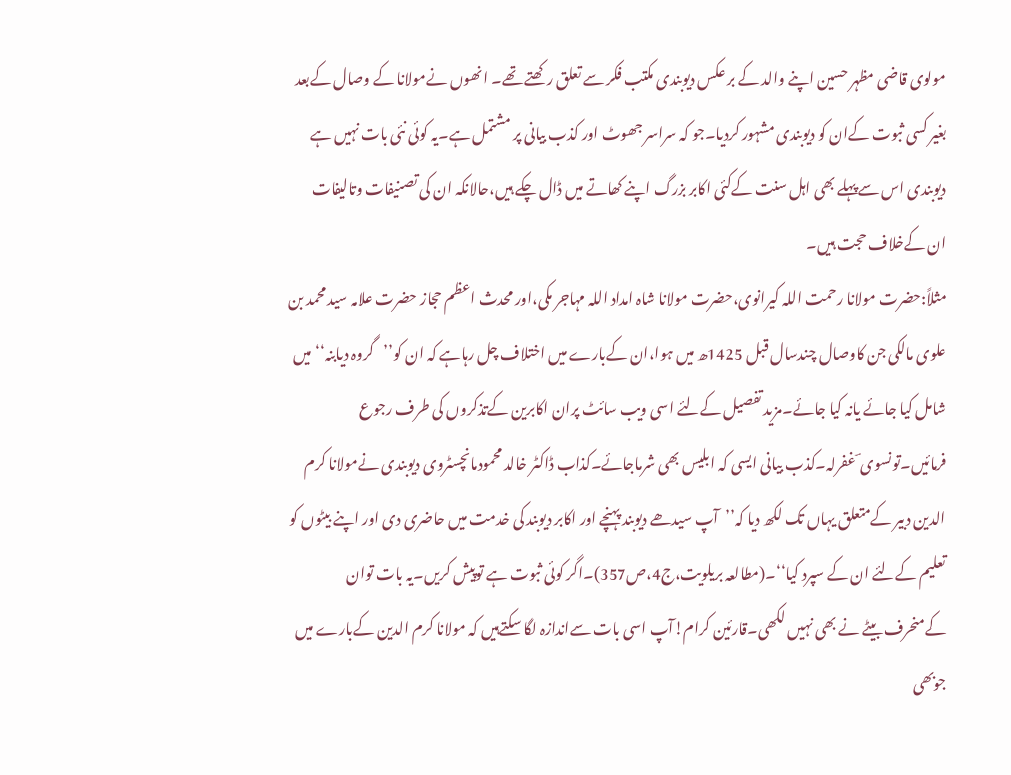مولوی قاضی مظہر حسین اپنے والد کے بر عکس دیوبندی مکتب فکر سے تعلق رکھتے تھے۔ انھوں نےمولانا کے وصال کےبعد بغیر کسی ثبوت کےان کو دیوبندی مشہور کردیا۔جو کہ سراسر جھوٹ اور کذب بیانی پر مشتمل ہے۔یہ کوئی نئی بات نہیں ہے دیوبندی اس سےپہلے بھی اہل سنت کےکئی اکابر بزرگ اپنے کھاتے میں ڈال چکے ہیں،حالانکہ ان کی تصنیفات وتالیفات ان کےخلاف حجت ہیں۔
مثلاً:حضرت مولانا رحمت اللہ کیرانوی،حضرت مولانا شاہ امداد اللہ مہاجر مکی،اور محدث اعظم حجاز حضرت علامہ سید محمد بن علوی مالکی جن کاوصال چندسال قبل 1425ھ میں ہوا،ان کےبارے میں اختلاف چل رہاہے کہ ان کو’’گروہ دیابنہ‘‘ میں شامل کیا جائے یانہ کیا جائے۔مزید تفصیل کےلئے اسی ویب سائٹ پران اکابرین کےتذکروں کی طرف رجوع فرمائیں۔تونسوی ؔ غفرلہ۔کذب بیانی ایسی کہ ابلیس بھی شرماجائے۔کذاب ڈاکٹر خالد محمودمانچسٹروی دیوبندی نےمولانا کرم الدین دبیر کےمتعلق یہاں تک لکھ دیا کہ’’آپ سیدھے دیوبند پہنچے اور اکابر دیوبند کی خدمت میں حاضری دی اور اپنے بیٹوں کو تعلیم کےلئے ان کے سپرد کیا‘‘۔(مطالعہ بریلویت،ج4،ص357)۔اگر کوئی ثبوت ہے توپیش کریں۔یہ بات توان کےمنحرف بیٹے نے بھی نہیں لکھی۔قارئین کرام!آپ اسی بات سےاندازہ لگا سکتےہیں کہ مولانا کرم الدین کےبارے میں جوبھی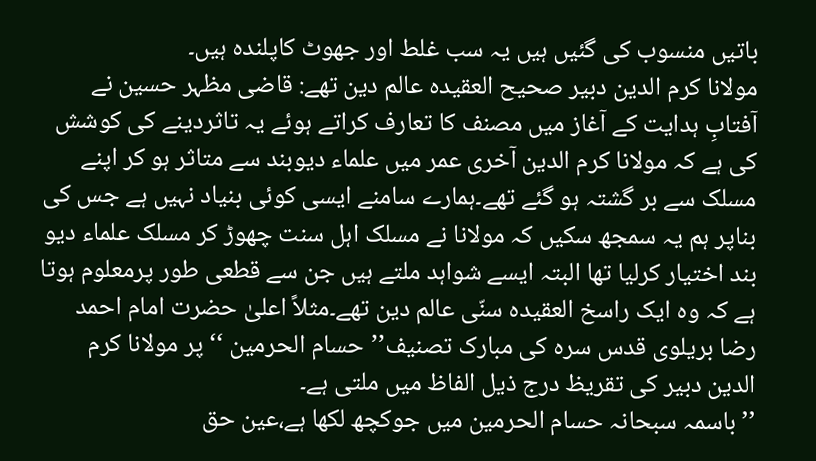باتیں منسوب کی گئیں ہیں یہ سب غلط اور جھوٹ کاپلندہ ہیں۔
مولانا کرم الدین دبیر صحیح العقیدہ عالم دین تھے: قاضی مظہر حسین نے آفتابِ ہدایت کے آغاز میں مصنف کا تعارف کراتے ہوئے یہ تاثردینے کی کوشش کی ہے کہ مولانا کرم الدین آخری عمر میں علماء دیوبند سے متاثر ہو کر اپنے مسلک سے بر گشتہ ہو گئے تھے۔ہمارے سامنے ایسی کوئی بنیاد نہیں ہے جس کی بناپر ہم یہ سمجھ سکیں کہ مولانا نے مسلک اہل سنت چھوڑ کر مسلک علماء دیو بند اختیار کرلیا تھا البتہ ایسے شواہد ملتے ہیں جن سے قطعی طور پرمعلوم ہوتا ہے کہ وہ ایک راسخ العقیدہ سنّی عالم دین تھے۔مثلاً اعلیٰ حضرت امام احمد رضا بریلوی قدس سرہ کی مبارک تصنیف’’حسام الحرمین ‘‘پر مولانا کرم الدین دبیر کی تقریظ درج ذیل الفاظ میں ملتی ہے۔
’’باسمہ سبحانہ حسام الحرمین میں جوکچھ لکھا ہے،عین حق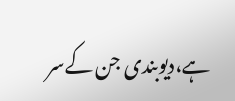ہے،دیوبندی جن کےسر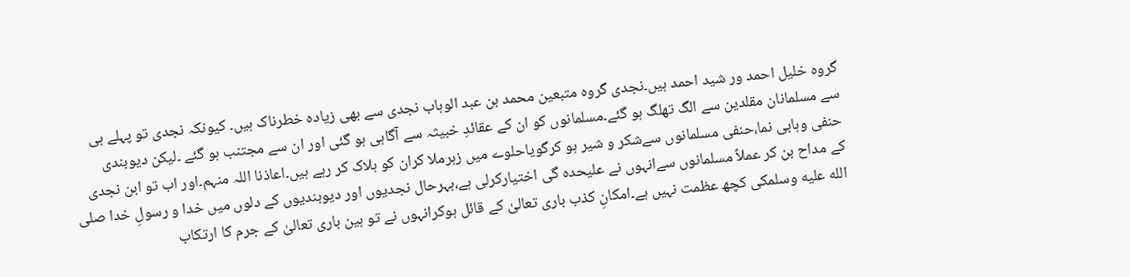گروہ خلیل احمد ور شید احمد ہیں۔نجدی گروہ متبعین محمد بن عبد الوہاب نجدی سے بھی زیادہ خطرناک ہیں۔ کیونکہ نجدی تو پہلے ہی سے مسلمانان مقلدین سے الگ تھلگ ہو گئے۔مسلمانوں کو ان کے عقائدِ خبیثہ سے آگاہی ہو گئی اور ان سے مجتنب ہو گئے ۔لیکن دیوبندی حنفی وہابی نما،حنفی مسلمانوں سےشکر و شیر ہو کرگویاحلوے میں زہرملا کران کو ہلاک کر رہے ہیں۔اعاذنا اللہ منہم۔اور اب تو ابن نجدی کے مداح بن کر عملاً مسلمانوں سےانہوں نے علیحدہ گی اختیارکرلی ہے،بہرحال نجدیوں اور دیوبندیوں کے دلوں میں خدا و رسولِ خدا صلى الله عليه وسلمکی کچھ عظمت نہیں ہے۔امکانِ کذب باری تعالیٰ کے قائل ہوکرانہوں نے تو ہین باری تعالیٰ کے جرم کا ارتکاب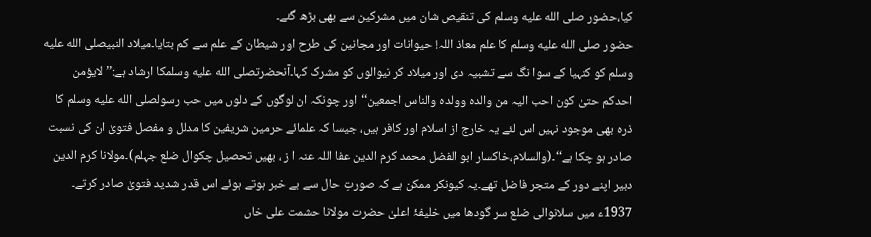کیا،حضور صلى الله عليه وسلم کی تنقیص شان میں مشرکین سے بھی بڑھ گئے۔
حضور صلى الله عليه وسلم کا علم معاذ اللہ! حیوانات اور مجانین کی طرح اور شیطان کے علم سے کم بتایا۔میلاد النبیصلى الله عليه وسلم کو کنہیا کے سوا نگ سے تشبیہ دی اور میلاد کر نیوالوں کو مشرک کہا۔آنحضرتصلى الله عليه وسلمکا ارشاد ہے:’’لایؤمن احدکم حتیٰ کون احب الیہ من والدہ وولدہ والناس اجمعین‘‘اور چونکہ ان لوگوں کے دلوں میں حب رسولصلى الله عليه وسلم کا ذرہ بھی موجود نہیں اس لئے یہ خارج از اسلام اور کافر ہیں، جیسا کہ علمائے حرمین شریفین کا مدلل و مفصل فتویٰ ان کی نسبت صادر ہو چکا ہے‘‘۔(والسلام،خاکسار ابو الفضل محمد کرم الدین عفا اللہ عنہ ا ز ، بھیں تحصیل چکوال ضلع جہلم)۔مولانا کرم الدین دبیر اپنے دور کے متجر فاضل تھے۔یہ کیونکر ممکن ہے کہ صورتِ حال سے بے خبر ہوتے ہوئے اس قدر شدید فتویٰ صادر کرتے۔
1937ء میں سلانوالی ضلع سر گودھا میں خلیفۂ اعلیٰ حضرت مولانا حشمت علی خاں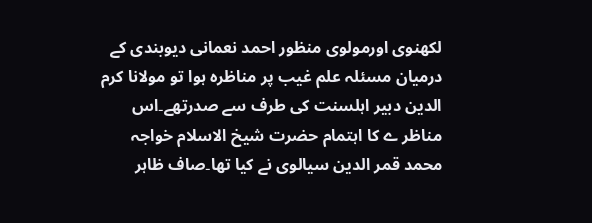لکھنوی اورمولوی منظور احمد نعمانی دیوبندی کے درمیان مسئلہ علم غیب پر مناظرہ ہوا تو مولانا کرم الدین دبیر اہلسنت کی طرف سے صدرتھے۔اس مناظر ے کا اہتمام حضرت شیخ الاسلام خواجہ محمد قمر الدین سیالوی نے کیا تھا۔صاف ظاہر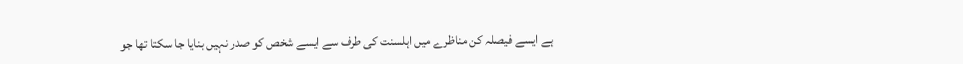ہے ایسے فیصلہ کن مناظرے میں اہلسنت کی طرف سے ایسے شخص کو صدر نہیں بنایا جا سکتا تھا جو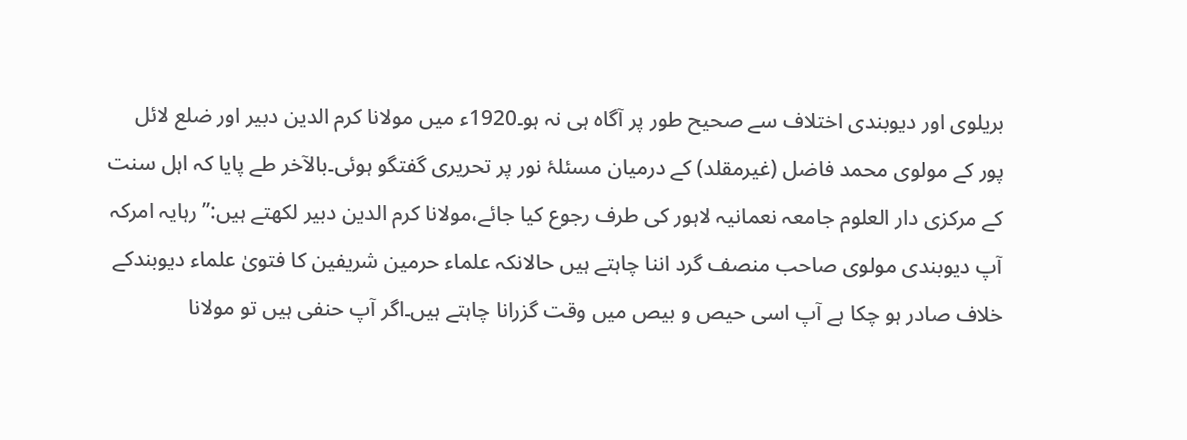بریلوی اور دیوبندی اختلاف سے صحیح طور پر آگاہ ہی نہ ہو۔1920ء میں مولانا کرم الدین دبیر اور ضلع لائل پور کے مولوی محمد فاضل (غیرمقلد) کے درمیان مسئلۂ نور پر تحریری گفتگو ہوئی۔بالآخر طے پایا کہ اہل سنت کے مرکزی دار العلوم جامعہ نعمانیہ لاہور کی طرف رجوع کیا جائے،مولانا کرم الدین دبیر لکھتے ہیں:’’رہایہ امرکہ آپ دیوبندی مولوی صاحب منصف گرد اننا چاہتے ہیں حالانکہ علماء حرمین شریفین کا فتویٰ علماء دیوبندکے خلاف صادر ہو چکا ہے آپ اسی حیص و بیص میں وقت گزرانا چاہتے ہیں۔اگر آپ حنفی ہیں تو مولانا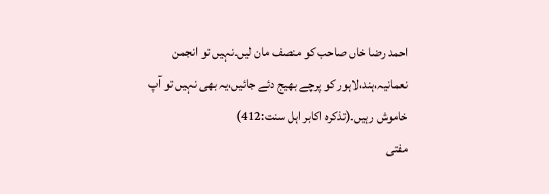احمد رضا خاں صاحب کو منصف مان لیں۔نہیں تو انجمن نعمانیہ،ہند،لاہور کو پرچے بھیج دئے جائیں،یہ بھی نہیں تو آپ خاموش رہیں۔(تذکرہ اکابر اہل سنت:412)
مفتی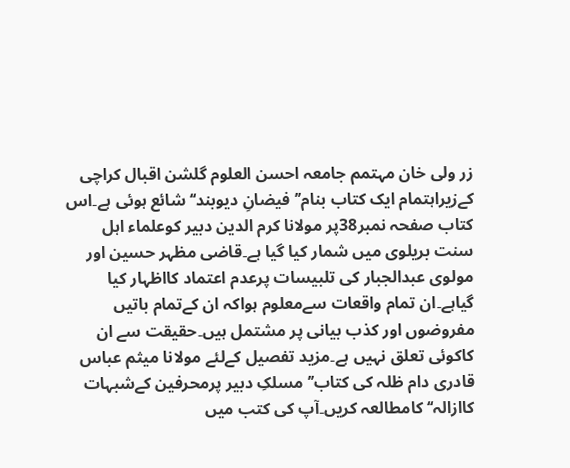زر ولی خان مہتمم جامعہ احسن العلوم گلشن اقبال کراچی کےزیراہتمام ایک کتاب بنام’’فیضانِ دیوبند‘‘شائع ہوئی ہے۔اس کتاب صفحہ نمبر38پر مولانا کرم الدین دبیر کوعلماء اہل سنت بریلوی میں شمار کیا گیا ہے۔قاضی مظہر حسین اور مولوی عبدالجبار کی تلبیسات پرعدم اعتماد کااظہار کیا گیاہے۔ان تمام واقعات سےمعلوم ہواکہ ان کےتمام باتیں مفروضوں اور کذب بیانی پر مشتمل ہیں۔حقیقت سے ان کاکوئی تعلق نہیں ہے۔مزید تفصیل کےلئے مولانا میثم عباس قادری دام ظلہ کی کتاب’’مسلکِ دبیر پرمحرفین کےشبہات کاازالہ‘‘ کامطالعہ کریں۔آپ کی کتب میں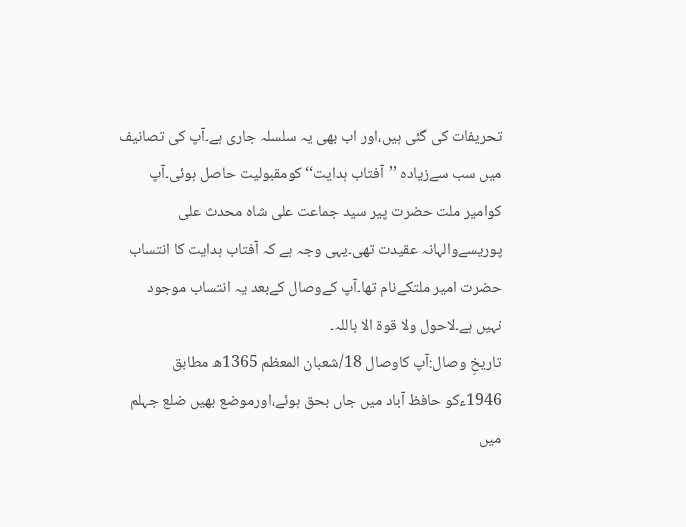تحریفات کی گئی ہیں،اور اب بھی یہ سلسلہ جاری ہے۔آپ کی تصانیف میں سب سےزیادہ ’’آفتاب ہدایت‘‘ کومقبولیت حاصل ہوئی۔آپ کوامیر ملت حضرت پیر سید جماعت علی شاہ محدث علی پوریسےوالہانہ عقیدت تھی۔یہی وجہ ہے کہ آفتاب ہدایت کا انتساب حضرت امیر ملتکےنام تھا۔آپ کےوصال کےبعد یہ انتساب موجود نہیں ہے۔لاحول ولا قوۃ الا باللہ۔
تاریخِ وصال:آپ کاوصال 18/شعبان المعظم 1365ھ مطابق 1946ءکو حافظ آباد میں جاں بحق ہوئے،اورموضع بھیں ضلع جہلم میں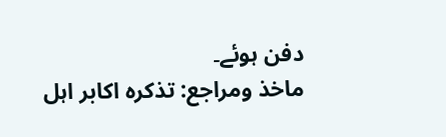دفن ہوئے۔
ماخذ ومراجع: تذکرہ اکابر اہل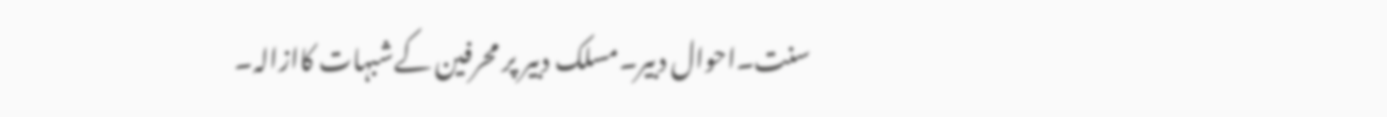سنت۔احوال دبیر۔مسلک دبیر پر محرفین کےشبہات کاازالہ۔